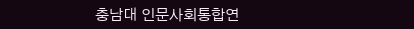충남대 인문사회통합연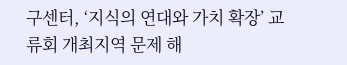구센터, ‘지식의 연대와 가치 확장’ 교류회 개최지역 문제 해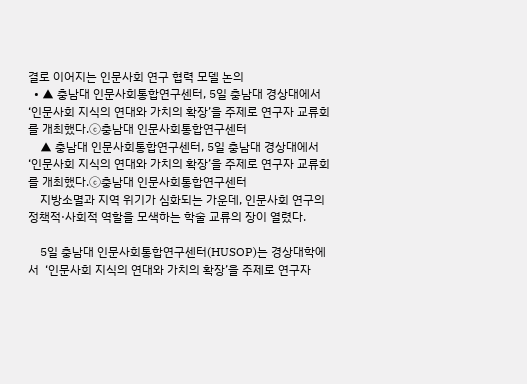결로 이어지는 인문사회 연구 협력 모델 논의
  • ▲ 충남대 인문사회통합연구센터, 5일 충남대 경상대에서 ‘인문사회 지식의 연대와 가치의 확장’을 주제로 연구자 교류회를 개최했다.ⓒ충남대 인문사회통합연구센터
    ▲ 충남대 인문사회통합연구센터, 5일 충남대 경상대에서 ‘인문사회 지식의 연대와 가치의 확장’을 주제로 연구자 교류회를 개최했다.ⓒ충남대 인문사회통합연구센터
    지방소멸과 지역 위기가 심화되는 가운데, 인문사회 연구의 정책적·사회적 역할을 모색하는 학술 교류의 장이 열렸다.

    5일 충남대 인문사회통합연구센터(HUSOP)는 경상대학에서  ‘인문사회 지식의 연대와 가치의 확장’을 주제로 연구자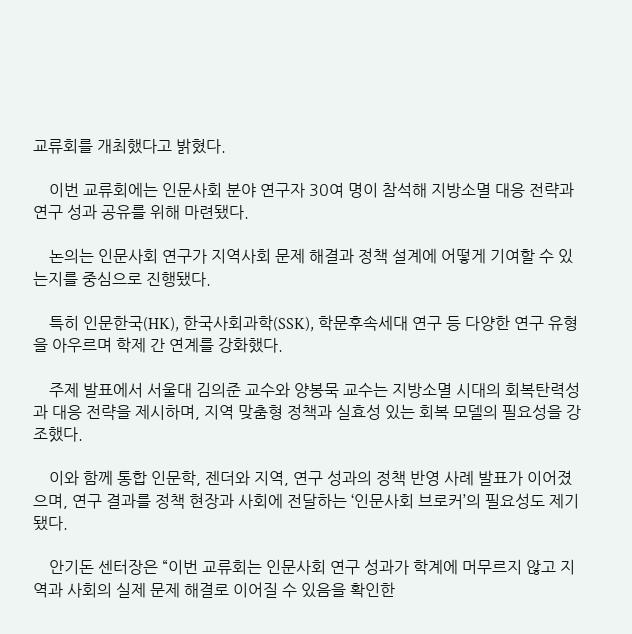교류회를 개최했다고 밝혔다.

    이번 교류회에는 인문사회 분야 연구자 30여 명이 참석해 지방소멸 대응 전략과 연구 성과 공유를 위해 마련됐다.

    논의는 인문사회 연구가 지역사회 문제 해결과 정책 설계에 어떻게 기여할 수 있는지를 중심으로 진행됐다.

    특히 인문한국(HK), 한국사회과학(SSK), 학문후속세대 연구 등 다양한 연구 유형을 아우르며 학제 간 연계를 강화했다.

    주제 발표에서 서울대 김의준 교수와 양봉묵 교수는 지방소멸 시대의 회복탄력성과 대응 전략을 제시하며, 지역 맞춤형 정책과 실효성 있는 회복 모델의 필요성을 강조했다.

    이와 함께 통합 인문학, 젠더와 지역, 연구 성과의 정책 반영 사례 발표가 이어졌으며, 연구 결과를 정책 현장과 사회에 전달하는 ‘인문사회 브로커’의 필요성도 제기됐다.

    안기돈 센터장은 “이번 교류회는 인문사회 연구 성과가 학계에 머무르지 않고 지역과 사회의 실제 문제 해결로 이어질 수 있음을 확인한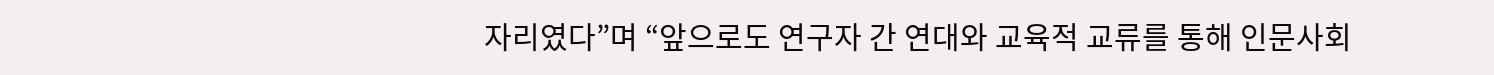자리였다”며 “앞으로도 연구자 간 연대와 교육적 교류를 통해 인문사회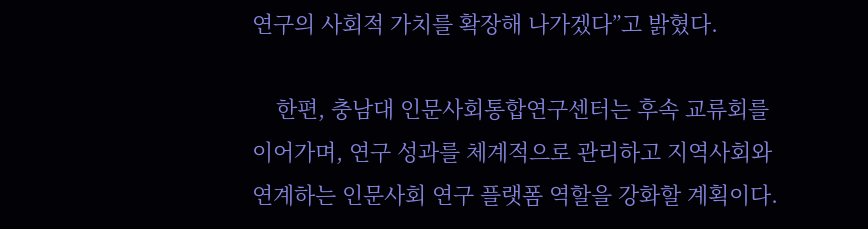연구의 사회적 가치를 확장해 나가겠다”고 밝혔다.

    한편, 충남대 인문사회통합연구센터는 후속 교류회를 이어가며, 연구 성과를 체계적으로 관리하고 지역사회와 연계하는 인문사회 연구 플랫폼 역할을 강화할 계획이다.